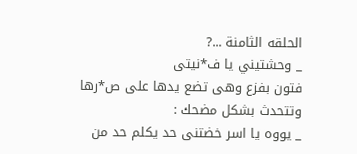الحلقه الثامنة ...?
_ وحشتيني يا ف*نيتى
فتون بفزع وهى تضع يدها على ص*رها وتتحدث بشكل مضحك :
_ يووه يا اسر خضتنى حد يكلم حد من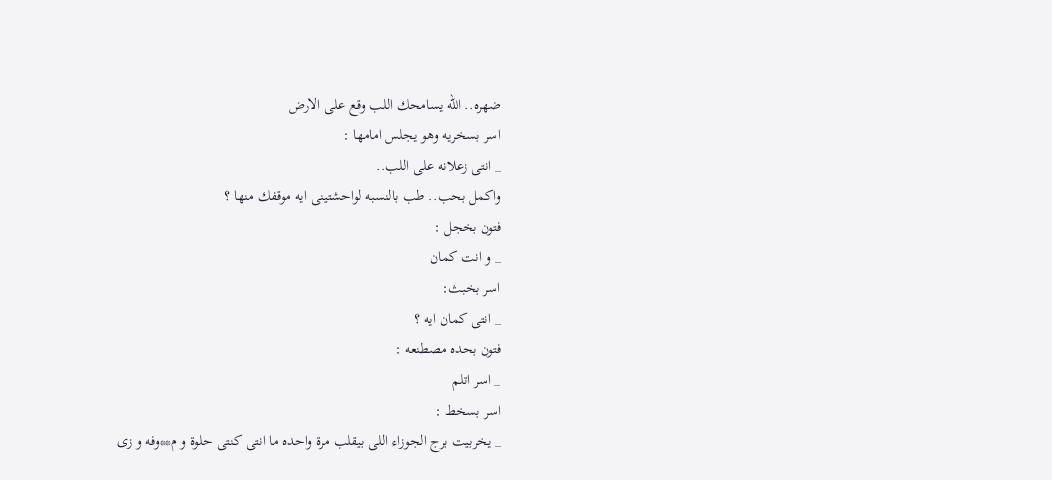ضهره.. الله يسامحك اللب وقع على الارض
اسر بسخريه وهو يجلس امامها :
_ انتى زعلانه على اللب..
واكمل بحب.. طب بالنسبه لواحشتينى ايه موقفك منها ؟
فتون بخجل :
_ و انت كمان
اسر بخبث:
_ انتى كمان ايه ؟
فتون بحده مصطنعه :
_ اسر اتلم
اسر بسخط :
_ يخربيت برج الجوزاء اللى بيقلب مرة واحده ما انتى كنتى حلوة و م**وفه و زى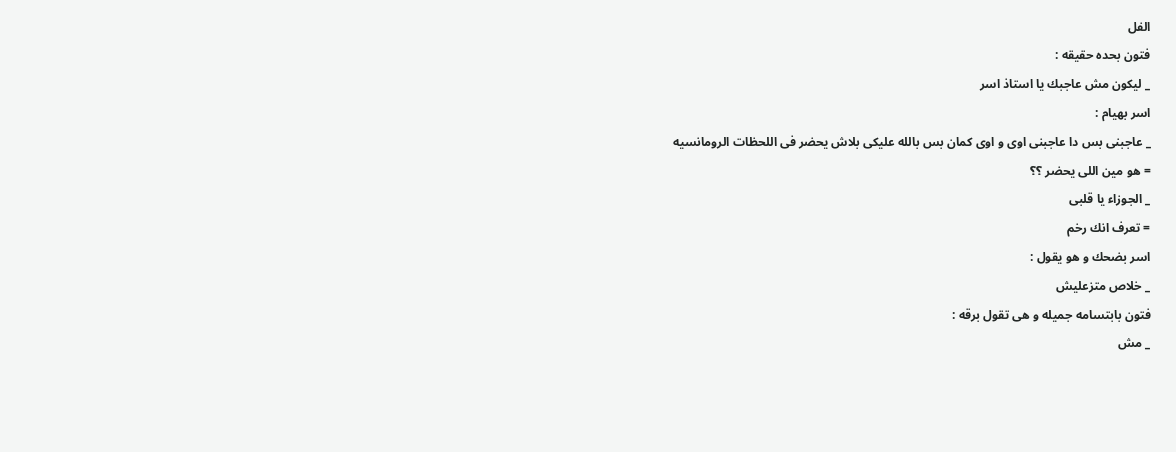الفل
فتون بحده حقيقه :
_ ليكون مش عاجبك يا استاذ اسر
اسر بهيام :
_ عاجبنى بس دا عاجبنى اوى و اوى كمان بس بالله عليكى بلاش يحضر فى اللحظات الرومانسيه
= هو مين اللى يحضر ؟؟
_ الجوزاء يا قلبى
= تعرف انك رخم
اسر بضحك و هو يقول :
_ خلاص متزعليش
فتون بابتسامه جميله و هى تقول برقه :
_ مش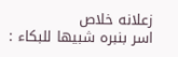زعلانه خلاص
اسر بنبره شبيها للبكاء :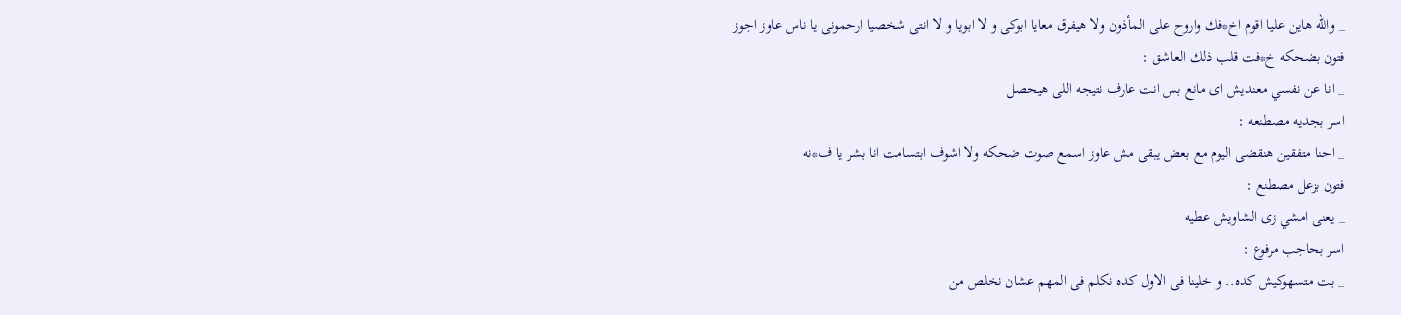_ والله هاين عليا اقوم اخ*فك واروح على المأذون ولا هيفرق معايا ابوكى و لا ابويا و لا انتى شخصيا ارحمونى يا ناس عاوز اجوز
فتون بضحكه خ*فت قلب ذلك العاشق :
_ انا عن نفسي معنديش اى مانع بس انت عارف نتيجه اللى هيحصل
اسر بجديه مصطنعه :
_ احنا متفقين هنقضى اليوم مع بعض يبقى مش عاوز اسمع صوت ضحكه ولا اشوف ابتسامت انا بشر يا ف*نه
فتون بزعل مصطنع :
_ يعنى امشي زى الشاويش عطيه
اسر بحاجب مرفوع :
_ بت متسهوكيش كده.. و خلينا فى الاول كده نكلم فى المهم عشان نخلص من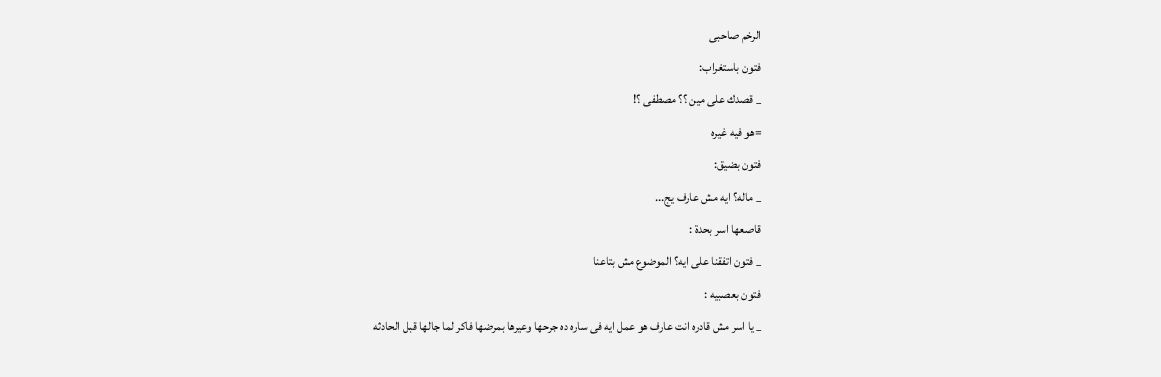الرخم صاحبى
فتون باستغراب:
_ قصدك على مين ؟؟ مصطفى ؟!
=هو فيه غيره
فتون بضيق:
_ ماله؟ ايه مش عارف يج...
قاصعها اسر بحدة :
_ فتون اتفقنا على ايه؟ الموضوع مش بتاعنا
فتون بعصبيه :
_ يا اسر مش قادره انت عارف هو عمل ايه فى ساره ده جرحها وعيرها بمرضها فاكر لما جالها قبل الحادثه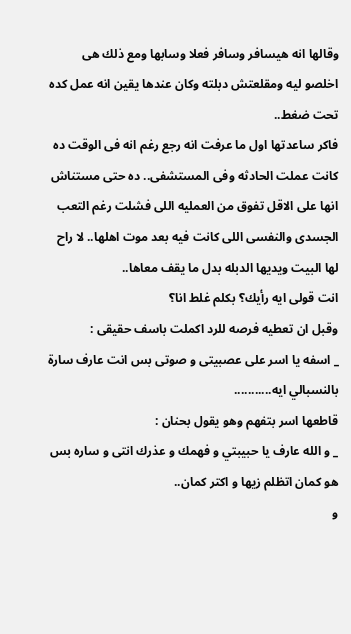وقالها انه هيسافر وسافر فعلا وسابها ومع ذلك هى اخلصو ليه ومقلعتش دبلته وكان عندها يقين انه عمل كده تحت ضغط..
فاكر ساعدتها اول ما عرفت انه رجع رغم انه فى الوقت ده كانت عملت الحادثه وفى المستشفى.. ده حتى مستناش انها على الاقل تفوق من العمليه اللى فشلت رغم التعب الجسدى والنفسى اللى كانت فيه بعد موت اهلها.. لا راح لها البيت ويديها الدبله بدل ما يقف معاها..
انت قولى ايه رأيك؟ بكلم غلط انا؟
وقبل ان تعطيه فرصه للرد اكملت باسف حقيقى :
_ اسفه يا اسر على عصبيتى و صوتى بس انت عارف سارة بالنسبالي ايه...........
قاطعها اسر بتفهم وهو يقول بحنان :
_ و الله عارف يا حبيبتي و فهمك و عذرك انتى و ساره بس هو كمان اتظلم زيها و اكتر كمان..
و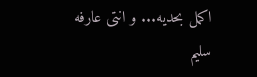اكمل بحديه... و انتى عارفه سليم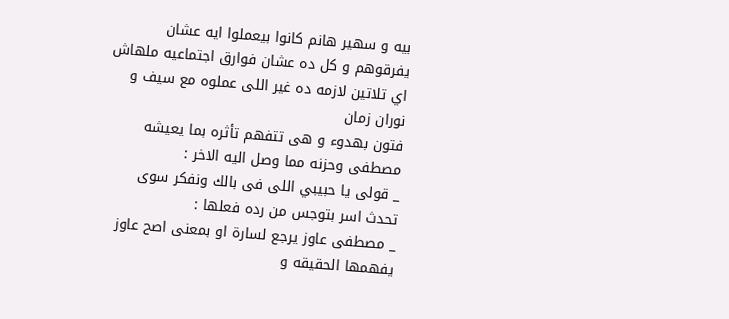بيه و سهير هانم كانوا بيعملوا ايه عشان يفرقوهم و كل ده عشان فوارق اجتماعيه ملهاش اي تلاتين لازمه ده غير اللى عملوه مع سيف و نوران زمان
فتون بهدوء و هى تتفهم تأثره بما يعيشه مصطفى وحزنه مما وصل اليه الاخر :
_ قولى يا حبيبي اللى فى بالك ونفكر سوى
تحدث اسر بتوجس من رده فعلها :
_ مصطفى عاوز يرجع لسارة او بمعنى اصح عاوز يفهمها الحقيقه و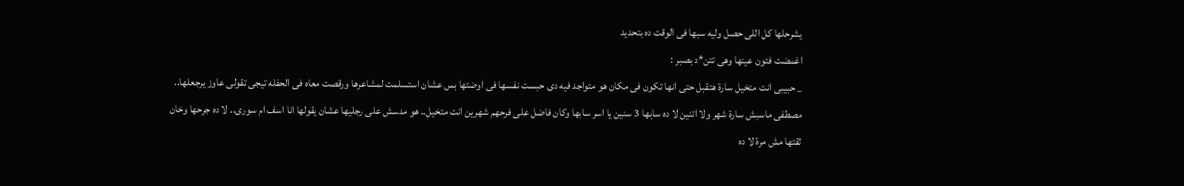يشرحلها كل اللى حصل وليه سبها فى الوقت ده بتحديد
اغمضت فتون عينها وهى تتن*د بصبر :
_ حبيبى انت متخيل سارة هتقبل حتى انها تكون فى مكان هو متواجد فيه دى حبست نفسها فى اوضتها بس عشان استسلمت لمشاعرها ورقصت معاه فى الحفله تيجى تقولى عاوز يرجعلها..
مصطفى ماسبش سارة شهر ولا اتنين لا ده سابها 3 سنين يا اسر سابها وكان فاضل على فرحهم شهرين انت متخيل.. هو مدسش على رجليها عشان يقولها انا اسف ام سورى.. لا ده جرحها وخان ثقتها مش مرة لا ده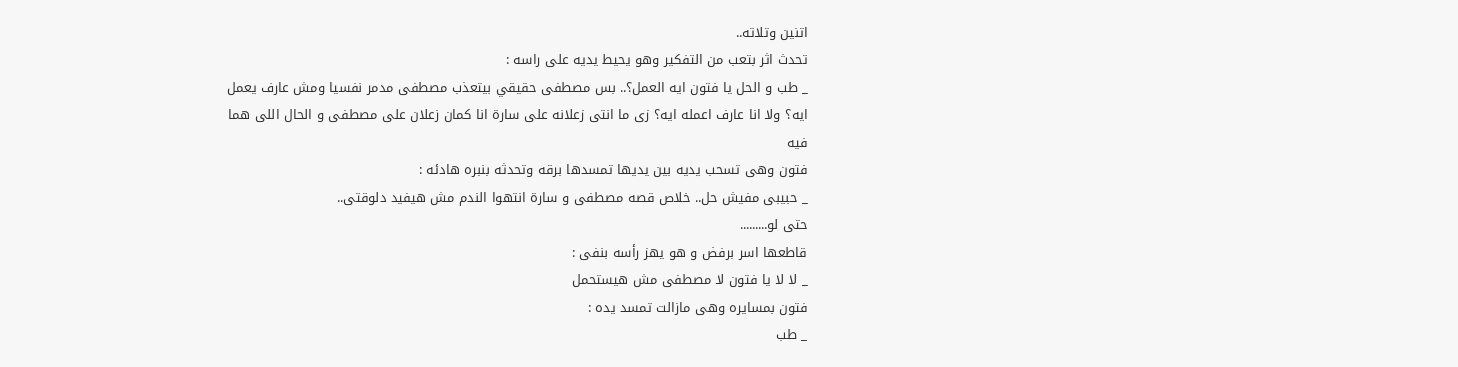اتنين وتلاته..
تحدث اثر بتعب من التفكير وهو يحيط يديه على راسه :
_ طب و الحل يا فتون ايه العمل؟.. بس مصطفى حقيقي بيتعذب مصطفى مدمر نفسيا ومش عارف يعمل ايه؟ ولا انا عارف اعمله ايه؟ زى ما انتى زعلانه على سارة انا كمان زعلان على مصطفى و الحال اللى هما فيه
فتون وهى تسحب يديه بين يديها تمسدها برقه وتحدثه بنبره هادئه :
_ حبيبى مفيش حل.. خلاص قصه مصطفى و سارة انتهوا الندم مش هيفيد دلوقتى..
حتى لو.........
قاطعها اسر برفض و هو يهز رأسه بنفى :
_ لا لا يا فتون لا مصطفى مش هيستحمل
فتون بمسايره وهى مازالت تمسد يده :
_ طب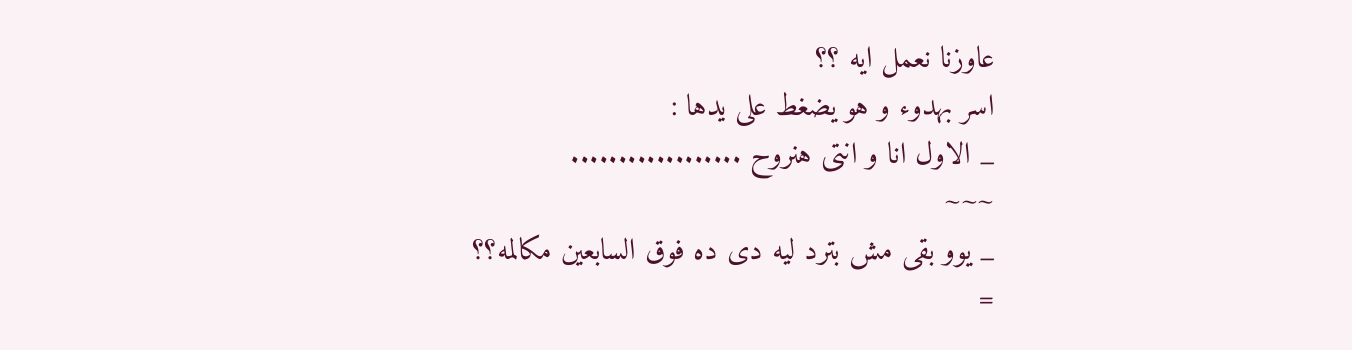عاوزنا نعمل ايه ؟؟
اسر بهدوء و هو يضغط على يدها :
_ الاول انا و انتى هنروح ..................
~~~
_ يوو بقى مش بترد ليه دى ده فوق السابعين مكالمه؟؟
=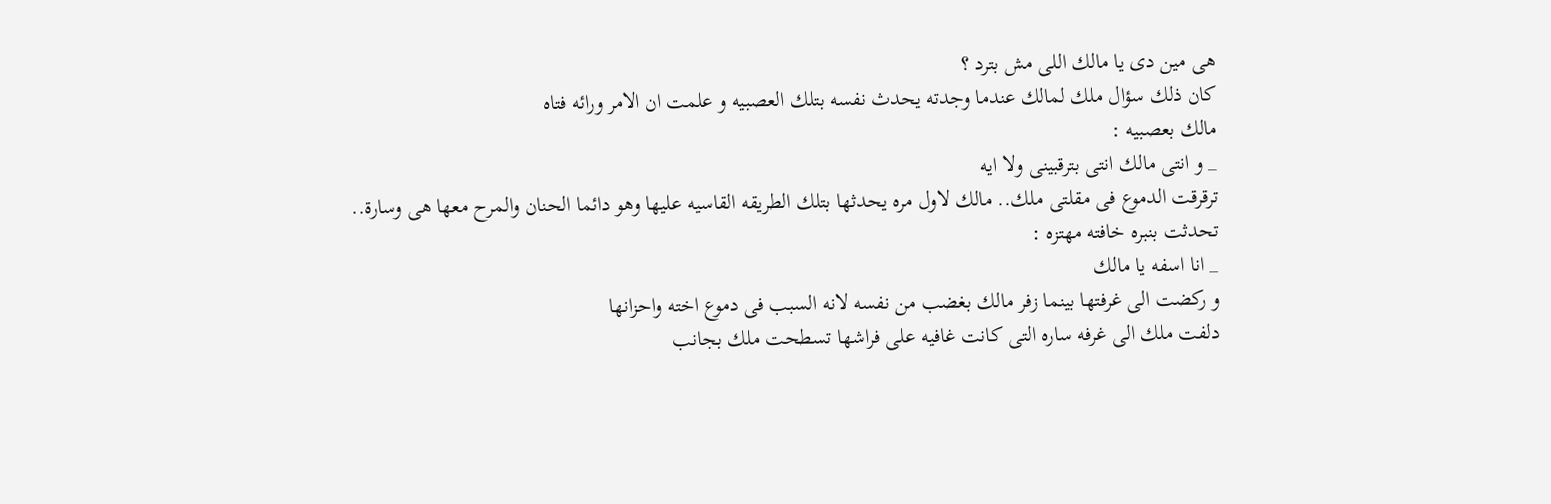هى مين دى يا مالك اللى مش بترد ؟
كان ذلك سؤال ملك لمالك عندما وجدته يحدث نفسه بتلك العصبيه و علمت ان الامر ورائه فتاه
مالك بعصبيه :
_ و انتى مالك انتى بترقبينى ولا ايه
ترقرقت الدموع فى مقلتى ملك.. مالك لاول مره يحدثها بتلك الطريقه القاسيه عليها وهو دائما الحنان والمرح معها هى وسارة..
تحدثت بنبره خافته مهتزه :
_ انا اسفه يا مالك
و ركضت الى غرفتها بينما زفر مالك بغضب من نفسه لانه السبب فى دموع اخته واحزانها
دلفت ملك الى غرفه ساره التى كانت غافيه على فراشها تسطحت ملك بجانب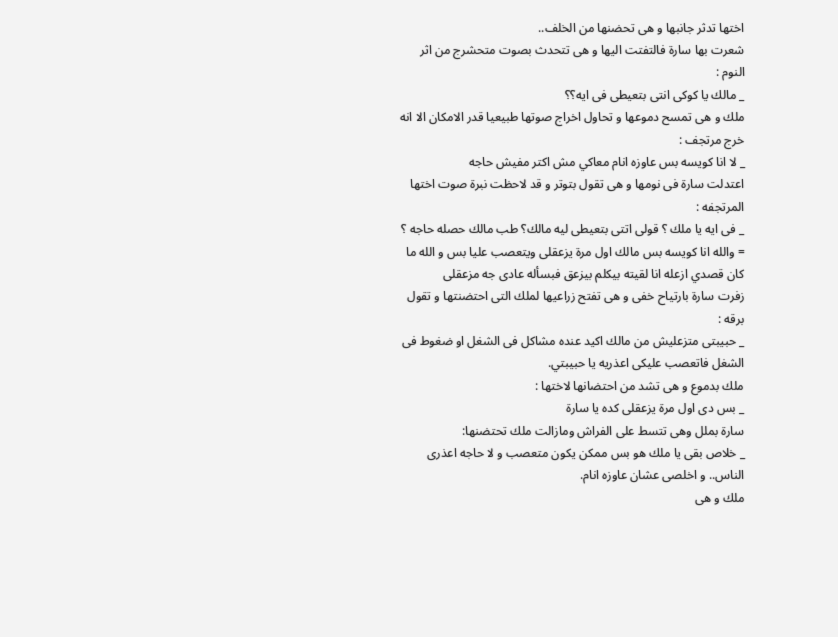اختها تدثر جانبها و هى تحضنها من الخلف..
شعرت بها سارة فالتفتت اليها و هى تتحدث بصوت متحشرج من اثر النوم :
_ مالك يا كوكى انتى بتعيطى فى ايه؟؟
ملك و هى تمسح دموعها و تحاول اخراج صوتها طبيعيا قدر الامكان الا انه خرج مرتجف :
_ لا انا كويسه بس عاوزه انام معاكي مش اكتر مفيش حاجه
اعتدلت سارة فى نومها و هى تقول بتوتر و قد لاحظت نبرة صوت اختها المرتجفه :
_ فى ايه يا ملك ؟ قولى اتتى بتعيطى ليه مالك؟ طب مالك حصله حاجه ؟
= والله انا كويسه بس مالك اول مرة يزعقلى ويتعصب عليا بس و الله ما كان قصدي ازعله انا لقيته بيكلم بيزعق فبسأله عادى جه مزعقلى
زفرت سارة بارتياح خفى و هى تفتح زراعيها لملك التى احتضنتها و تقول برقه :
_ حبيبتى متزعليش من مالك اكيد عنده مشاكل فى الشغل او ضغوط فى الشغل فاتعصب عليكى اعذريه يا حبيبتي.
ملك بدموع و هى تشد من احتضانها لاختها :
_ بس دى اول مرة يزعقلى كده يا سارة
سارة بملل وهى تتسط على الفراش ومازالت ملك تحتضنها:
_ خلاص بقى يا ملك هو بس ممكن يكون متعصب و لا حاجه اعذرى الناس.. و اخلصى عشان عاوزه انام.
ملك و هى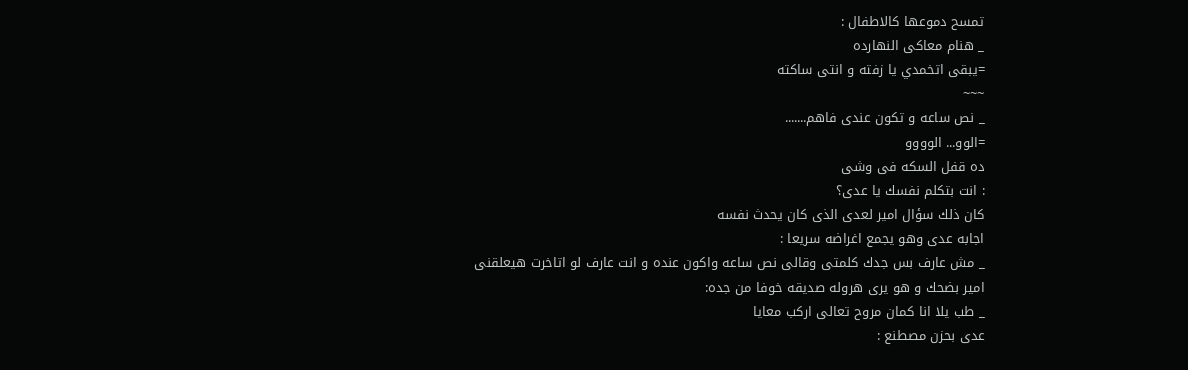تمسح دموعها كالاطفال :
_ هنام معاكى النهارده
=يبقى اتخمدي يا زفته و انتى ساكته
~~~
_ نص ساعه و تكون عندى فاهم.......
=الوو... الوووو
ده قفل السكه فى وشى
: انت بتكلم نفسك يا عدى؟
كان ذلك سؤال امير لعدى الذى كان يحدث نفسه
اجابه عدى وهو يجمع اغراضه سريعا :
_ مش عارف بس جدك كلمتى وقالى نص ساعه واكون عنده و انت عارف لو اتاخرت هيعلقنى
امير بضحك و هو يرى هروله صديقه خوفا من جده:
_ طب يلا انا كمان مروح تعالى اركب معايا
عدى بحزن مصطنع :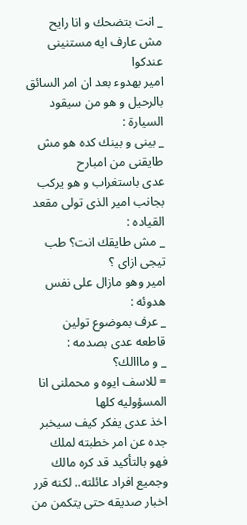_ انت بتضحك و انا رايح مش عارف ايه مستنينى عندكوا
امير بهدوء بعد ان امر السائق بالرحيل و هو من سيقود السيارة :
_ بينى و بينك كده هو مش طايقنى من امبارح
عدى باستغراب و هو يركب بجانب امير الذى تولى مقعد القياده :
_ مش طايقك انت؟ طب تيجى ازاى ؟
امير وهو مازال على نفس هدوئه :
_ عرف بموضوع تولين
قاطعه عدى بصدمه :
_ و مااالك؟
= للاسف ايوه و محملنى انا المسؤوليه كلها
اخذ عدى يفكر كيف سيخبر جده عن امر خطبته لملك فهو بالتأكيد قد كره مالك وجميع افراد عائلته.. لكنه قرر اخبار صديقه حتى يتكمن من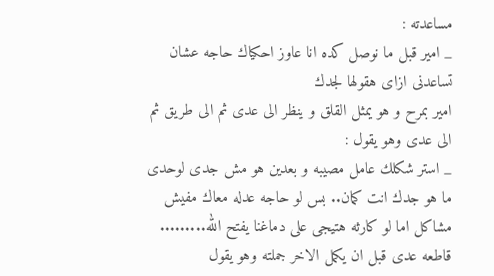مساعدته :
_ امير قبل ما نوصل كده انا عاوز احكياك حاجه عشان تساعدنى ازاى هقولها لجدك
امير بمرح و هو يمثل القلق و ينظر الى عدى ثم الى طريق ثم الى عدى وهو يقول :
_ استر شكلك عامل مصيبه و بعدين هو مش جدى لوحدى ما هو جدك انت كمان.. بس لو حاجه عدله معاك مفيش مشاكل اما لو كارثه هتيجى على دماغنا يفتح الله.........
قاطعه عدى قبل ان يكمل الاخر جملته وهو يقول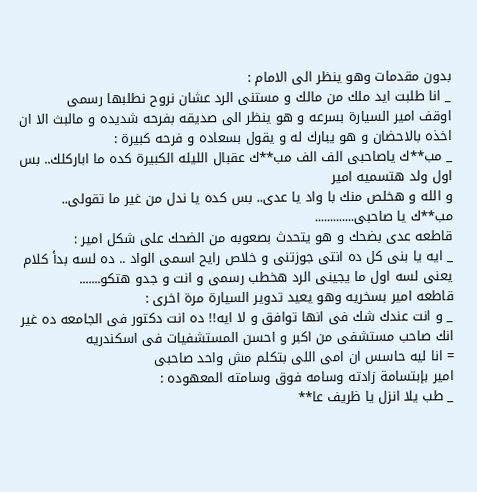بدون مقدمات وهو ينظر الى الامام :
_ انا طلبت ايد ملك من مالك و مستنى الرد عشان نروح نطلبها رسمى
اوقف امير السيارة بسرعه و هو ينظر الى صديقه بفرحه شديده و مالبث الا ان اخذه بالاحضان و هو يبارك له و يقول بسعاده و فرحه كبيرة :
_ مب**ك ياصاحبى الف الف مب**ك عقبال الليله الكبيرة كده ما اباركلك.. بس اول ولد هتسميه امير
و الله و هخلص منك با واد يا عدى.. بس كده يا ندل من غير ما تقولى.. مب**ك يا صاحبى.............
قاطعه عدى بضحك و هو يتحدث بصعوبه من الضحك على شكل امير :
_ ايه يا بنى كل ده انتى جوزتنى و خلاص رايح اسمى الواد .. ده لسه بدأ كلام يعنى لسه اول ما يجينى الرد هخطب رسمى و انت و جدو هتكو.......
قاطعه امير بسخريه وهو يعيد تدوير السيارة مرة اخرى :
_ و انت عندك شك فى انها توافق و لا ايه!! ده انت دكتور فى الجامعه ده غير انك صاحب مستشفى من اكبر و احسن المستشفيات فى اسكندريه
= انا ليه حاسس ان امى اللى بتكلم مش واحد صاحبى
امير بإبتسامة زادته وسامه فوق وسامته المعهوده :
_ طب يلا انزل يا ظريف عا**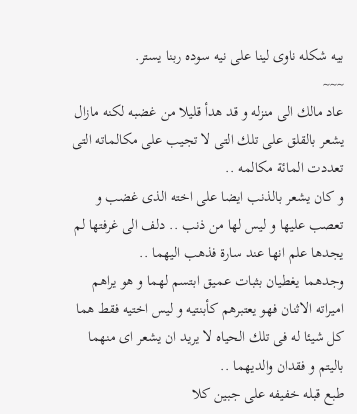بيه شكله ناوى لينا على نيه سوده ربنا يستر.
~~~
عاد مالك الى منزله و قد هدأ قليلا من غضبه لكنه مازال يشعر بالقلق على تلك التى لا تجيب على مكالماته التى تعددت المائة مكالمه ..
و كان يشعر بالذنب ايضا على اخته الذى غضب و تعصب عليها و ليس لها من ذنب .. دلف الى غرفتها لم يجدها علم انها عند سارة فذهب اليهما ..
وجدهما يغطيان بثبات عميق ابتسم لهما و هو يراهم اميراته الاثنان فهو يعتبرهم كأبنتيه و ليس اختيه فقط هما كل شيئا له فى تلك الحياه لا يريد ان يشعر اى منهما باليتم و فقدان والديهما ..
طبع قبله خفيفه على جبين كلا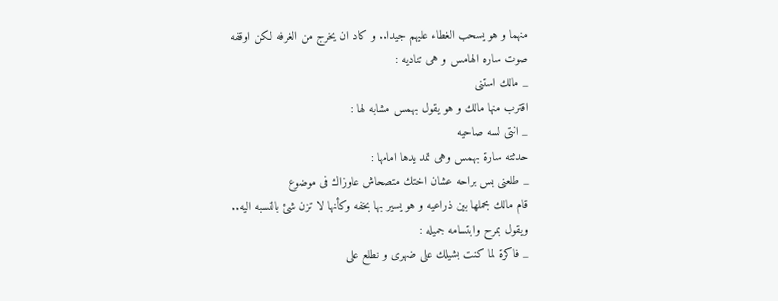منهما و هو يسحب الغطاء عليهم جيدا.. و كاد ان يخرج من الغرفه لكن اوقفه
صوت ساره الهامس و هى تناديه :
_ مالك استنى
اقترب منها مالك و هو يقول بهمس مشابه لها :
_ انتى لسه صاحيه
حدثته سارة بهمس وهى تمد يدها امامها :
_ طلعنى بس براحه عشان اختك متصحاش عاوزاك فى موضوع
قام مالك بحملها بين ذراعيه و هو يسير بها بخفه وكأنها لا تزن شئ بالنسبه اليه..
ويقول بمرح وابتسامه جميله :
_ فاكرة لما كنت بشيلك على ضهرى و نطلع على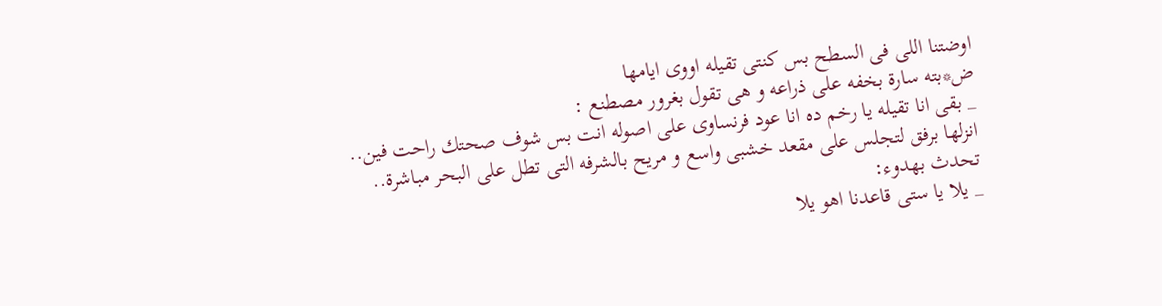اوضتنا اللى فى السطح بس كنتى تقيله اووى ايامها
ض*بته سارة بخفه على ذراعه و هى تقول بغرور مصطنع :
_ بقى انا تقيله يا رخم ده انا عود فرنساوى على اصوله انت بس شوف صحتك راحت فين..
انزلها برفق لتجلس على مقعد خشبى واسع و مريح بالشرفه التى تطل على البحر مباشرة..
تحدث بهدوء:
_ يلا يا ستى قاعدنا اهو يلا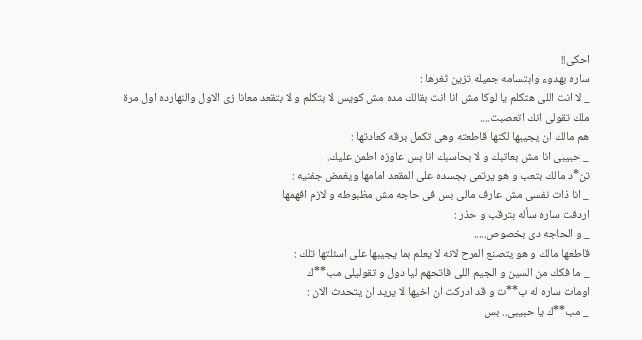احكى!!
ساره بهدوء وابتسامه جميله تزين ثغرها :
_ لا انت اللى هتكلم يا لوكا مش انا انت بقالك مده مش كويس لا بتكلم و لا بتقعد معانا زى الاول والنهارده اول مرة ملك تقولى انك اتعصبت....
هم مالك ان يجيبها لكنها قاطعته وهى تكمل برقه كعادتها :
_ حبيبى انا مش بعاتبك و لا بحاسبك انا بس عاوزه اطمن عليك.
تن*د مالك بتعب و هو يرتمى بجسده على المقعد امامها ويغمض جفنيه :
_ انا ذات نفسى مش عارف مالى بس فى حاجه مش مظبوطه و لازم افهمها
اردفت ساره سأله بترقب و حذر :
_ و الحاجه دى بخصوص.....
قاطعها مالك و هو يتصنع المرح لانه لا يعلم بما يجيبها على اسئلتها تلك :
_ ما فكك من السين و الجيم اللى فاتحهم ليا دول و تقوليلى مب**ك
اومات ساره له ب**ت و قد ادركت ان اخيها لا يريد ان يتحدث الان :
_ مب**ك يا حبيبى.. بس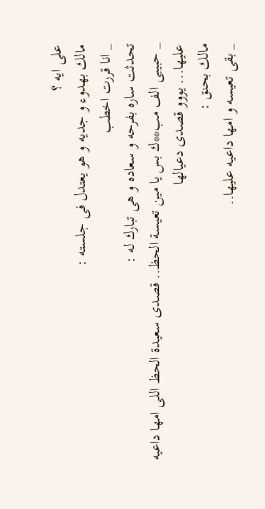على ايه ؟
مالك بهدوء و جديه و هو يعتدل فى جلسته :
_ انا قررت اخطب
تحدثت ساره بفرحه و سعاده و هى تبارك له :
_ حبيبى الف مب**ك بس يا مين تعيسة الحظ.. قصدى سعيدة الحظ اللى امها داعيه عليها... يووو قصدى دعيالها
مالك بحنق :
_ بقى تعيسه و امها داعيه عليها..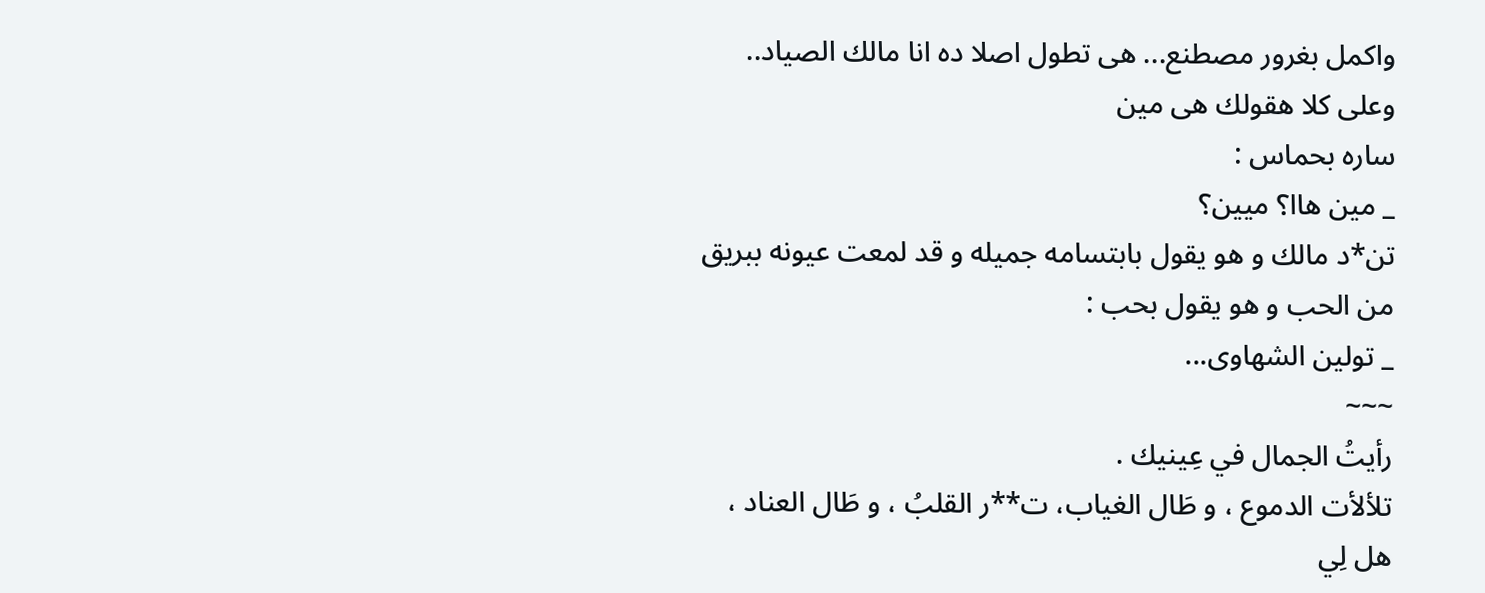واكمل بغرور مصطنع... هى تطول اصلا ده انا مالك الصياد.. وعلى كلا هقولك هى مين
ساره بحماس :
_ مين هاا؟ ميين؟
تن*د مالك و هو يقول بابتسامه جميله و قد لمعت عيونه ببريق من الحب و هو يقول بحب :
_ تولين الشهاوى...
~~~
رأيتُ الجمال في عِينيك .
تلألأت الدموع ، و طَال الغياب، ت**ر القلبُ ، و طَال العناد ، هل لِي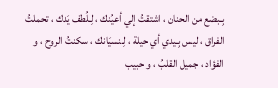بِـبضع من الحنان ، اشتقتُ إلي أعيُنك ، لِـلُطف يَدك ، تحملتُ الفراق ، ليس بِـيدي أي حيلة ، لِـنسيَانك ، سكنتُ الروح ، و الفؤاد ، جميل القلبُ ، و حبيب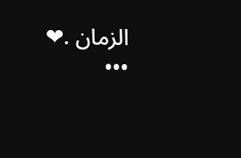الزمان .❤
•••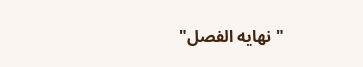" نهايه الفصل"